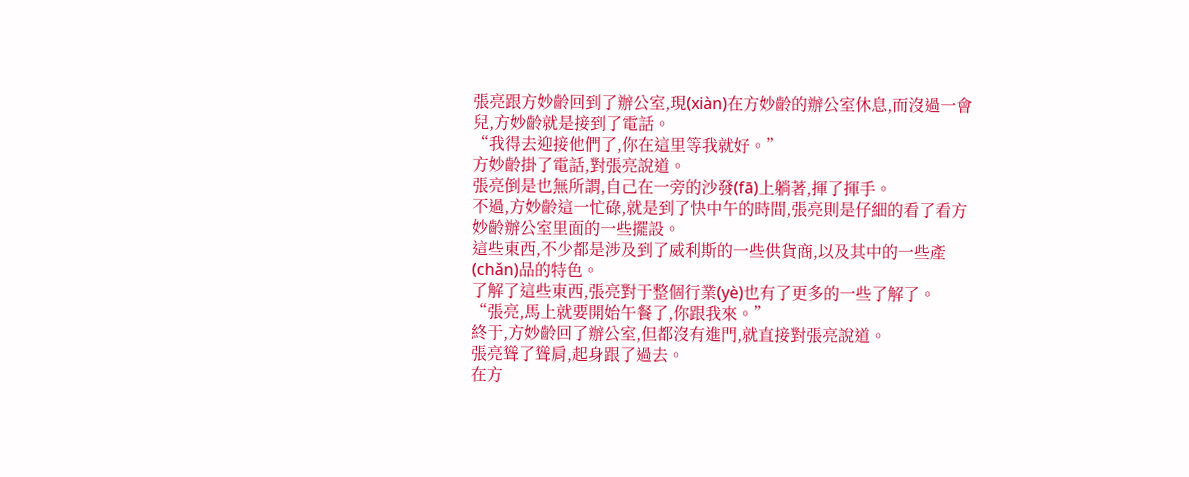張亮跟方妙齡回到了辦公室,現(xiàn)在方妙齡的辦公室休息,而沒過一會兒,方妙齡就是接到了電話。
“我得去迎接他們了,你在這里等我就好。”
方妙齡掛了電話,對張亮說道。
張亮倒是也無所謂,自己在一旁的沙發(fā)上躺著,揮了揮手。
不過,方妙齡這一忙碌,就是到了快中午的時間,張亮則是仔細的看了看方妙齡辦公室里面的一些擺設。
這些東西,不少都是涉及到了威利斯的一些供貨商,以及其中的一些產(chǎn)品的特色。
了解了這些東西,張亮對于整個行業(yè)也有了更多的一些了解了。
“張亮,馬上就要開始午餐了,你跟我來。”
終于,方妙齡回了辦公室,但都沒有進門,就直接對張亮說道。
張亮聳了聳肩,起身跟了過去。
在方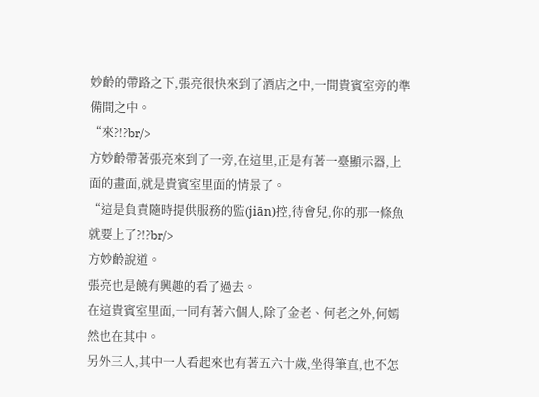妙齡的帶路之下,張亮很快來到了酒店之中,一間貴賓室旁的準備間之中。
“來?!?br/>
方妙齡帶著張亮來到了一旁,在這里,正是有著一臺顯示器,上面的畫面,就是貴賓室里面的情景了。
“這是負責隨時提供服務的監(jiān)控,待會兒,你的那一條魚就要上了?!?br/>
方妙齡說道。
張亮也是饒有興趣的看了過去。
在這貴賓室里面,一同有著六個人,除了金老、何老之外,何嫣然也在其中。
另外三人,其中一人看起來也有著五六十歲,坐得筆直,也不怎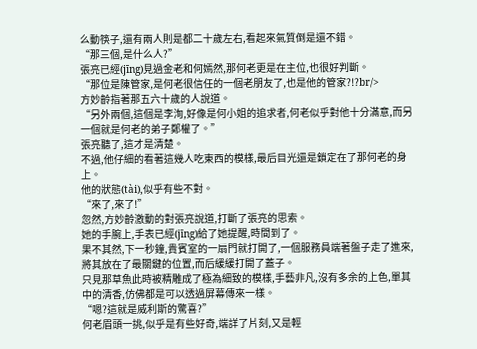么動筷子,還有兩人則是都二十歲左右,看起來氣質倒是還不錯。
“那三個,是什么人?”
張亮已經(jīng)見過金老和何嫣然,那何老更是在主位,也很好判斷。
“那位是陳管家,是何老很信任的一個老朋友了,也是他的管家?!?br/>
方妙齡指著那五六十歲的人說道。
“另外兩個,這個是李洵,好像是何小姐的追求者,何老似乎對他十分滿意,而另一個就是何老的弟子鄭權了。”
張亮聽了,這才是清楚。
不過,他仔細的看著這幾人吃東西的模樣,最后目光還是鎖定在了那何老的身上。
他的狀態(tài),似乎有些不對。
“來了,來了!”
忽然,方妙齡激動的對張亮說道,打斷了張亮的思索。
她的手腕上,手表已經(jīng)給了她提醒,時間到了。
果不其然,下一秒鐘,貴賓室的一扇門就打開了,一個服務員端著盤子走了進來,將其放在了最關鍵的位置,而后緩緩打開了蓋子。
只見那草魚此時被精雕成了極為細致的模樣,手藝非凡,沒有多余的上色,單其中的清香,仿佛都是可以透過屏幕傳來一樣。
“嗯?這就是威利斯的驚喜?”
何老眉頭一挑,似乎是有些好奇,端詳了片刻,又是輕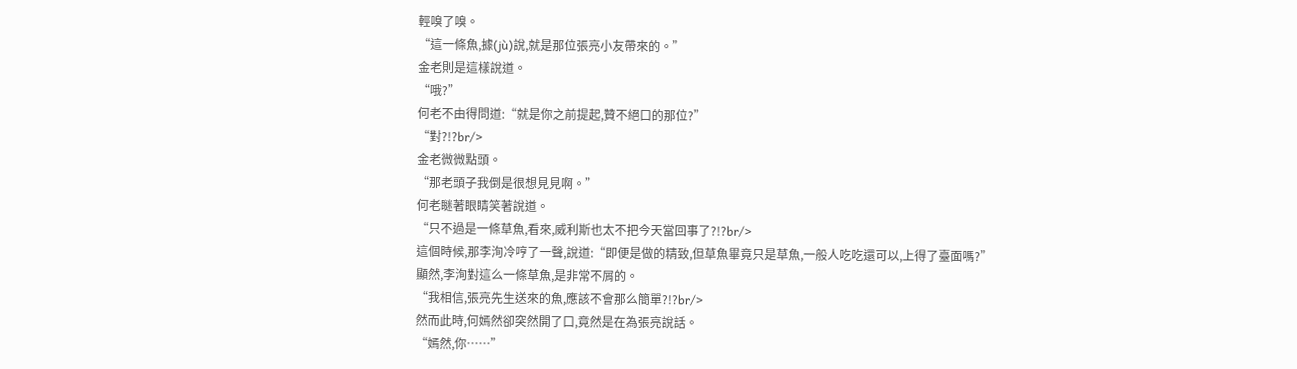輕嗅了嗅。
“這一條魚,據(jù)說,就是那位張亮小友帶來的。”
金老則是這樣說道。
“哦?”
何老不由得問道:“就是你之前提起,贊不絕口的那位?”
“對?!?br/>
金老微微點頭。
“那老頭子我倒是很想見見啊。”
何老瞇著眼睛笑著說道。
“只不過是一條草魚,看來,威利斯也太不把今天當回事了?!?br/>
這個時候,那李洵冷哼了一聲,說道:“即便是做的精致,但草魚畢竟只是草魚,一般人吃吃還可以,上得了臺面嗎?”
顯然,李洵對這么一條草魚,是非常不屑的。
“我相信,張亮先生送來的魚,應該不會那么簡單?!?br/>
然而此時,何嫣然卻突然開了口,竟然是在為張亮說話。
“嫣然,你……”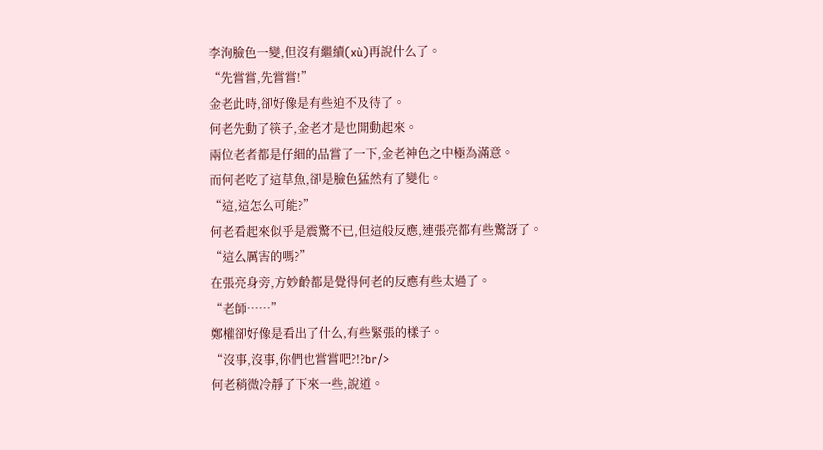李洵臉色一變,但沒有繼續(xù)再說什么了。
“先嘗嘗,先嘗嘗!”
金老此時,卻好像是有些迫不及待了。
何老先動了筷子,金老才是也開動起來。
兩位老者都是仔細的品嘗了一下,金老神色之中極為滿意。
而何老吃了這草魚,卻是臉色猛然有了變化。
“這,這怎么可能?”
何老看起來似乎是震驚不已,但這般反應,連張亮都有些驚訝了。
“這么厲害的嗎?”
在張亮身旁,方妙齡都是覺得何老的反應有些太過了。
“老師……”
鄭權卻好像是看出了什么,有些緊張的樣子。
“沒事,沒事,你們也嘗嘗吧?!?br/>
何老稍微冷靜了下來一些,說道。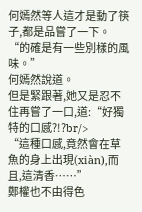何嫣然等人這才是動了筷子,都是品嘗了一下。
“的確是有一些別樣的風味。”
何嫣然說道。
但是緊跟著,她又是忍不住再嘗了一口,道:“好獨特的口感?!?br/>
“這種口感,竟然會在草魚的身上出現(xiàn),而且,這清香……”
鄭權也不由得色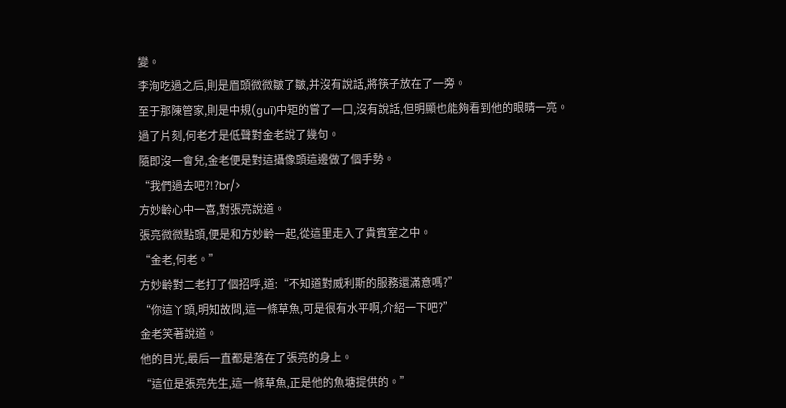變。
李洵吃過之后,則是眉頭微微皺了皺,并沒有說話,將筷子放在了一旁。
至于那陳管家,則是中規(guī)中矩的嘗了一口,沒有說話,但明顯也能夠看到他的眼睛一亮。
過了片刻,何老才是低聲對金老說了幾句。
隨即沒一會兒,金老便是對這攝像頭這邊做了個手勢。
“我們過去吧?!?br/>
方妙齡心中一喜,對張亮說道。
張亮微微點頭,便是和方妙齡一起,從這里走入了貴賓室之中。
“金老,何老。”
方妙齡對二老打了個招呼,道:“不知道對威利斯的服務還滿意嗎?”
“你這丫頭,明知故問,這一條草魚,可是很有水平啊,介紹一下吧?”
金老笑著說道。
他的目光,最后一直都是落在了張亮的身上。
“這位是張亮先生,這一條草魚,正是他的魚塘提供的。”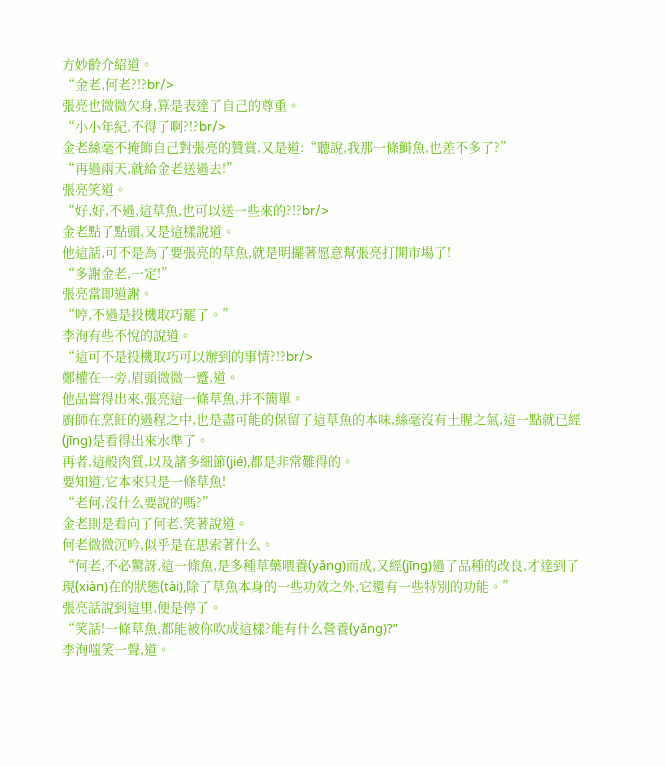方妙齡介紹道。
“金老,何老?!?br/>
張亮也微微欠身,算是表達了自己的尊重。
“小小年紀,不得了啊?!?br/>
金老絲毫不掩飾自己對張亮的贊賞,又是道:“聽說,我那一條鰣魚,也差不多了?”
“再過兩天,就給金老送過去!”
張亮笑道。
“好,好,不過,這草魚,也可以送一些來的?!?br/>
金老點了點頭,又是這樣說道。
他這話,可不是為了要張亮的草魚,就是明擺著愿意幫張亮打開市場了!
“多謝金老,一定!”
張亮當即道謝。
“哼,不過是投機取巧罷了。”
李洵有些不悅的說道。
“這可不是投機取巧可以辦到的事情?!?br/>
鄭權在一旁,眉頭微微一蹙,道。
他品嘗得出來,張亮這一條草魚,并不簡單。
廚師在烹飪的過程之中,也是盡可能的保留了這草魚的本味,絲毫沒有土腥之氣,這一點就已經(jīng)是看得出來水準了。
再者,這般肉質,以及諸多細節(jié),都是非常難得的。
要知道,它本來只是一條草魚!
“老何,沒什么要說的嗎?”
金老則是看向了何老,笑著說道。
何老微微沉吟,似乎是在思索著什么。
“何老,不必驚訝,這一條魚,是多種草藥喂養(yǎng)而成,又經(jīng)過了品種的改良,才達到了現(xiàn)在的狀態(tài),除了草魚本身的一些功效之外,它還有一些特別的功能。”
張亮話說到這里,便是停了。
“笑話!一條草魚,都能被你吹成這樣?能有什么營養(yǎng)?”
李洵嗤笑一聲,道。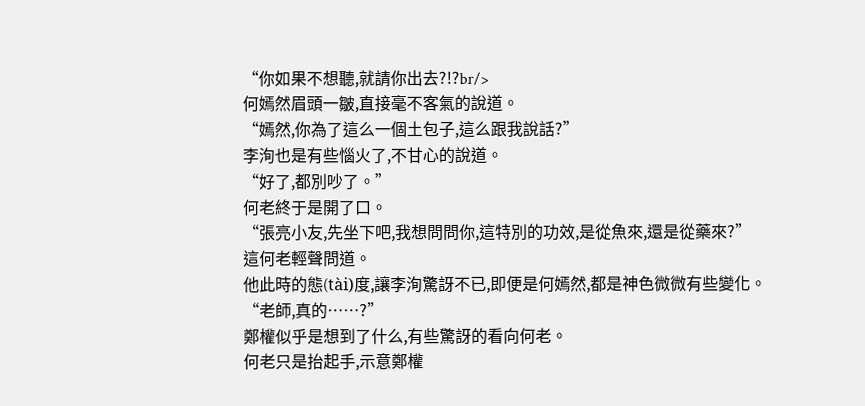“你如果不想聽,就請你出去?!?br/>
何嫣然眉頭一皺,直接毫不客氣的說道。
“嫣然,你為了這么一個土包子,這么跟我說話?”
李洵也是有些惱火了,不甘心的說道。
“好了,都別吵了。”
何老終于是開了口。
“張亮小友,先坐下吧,我想問問你,這特別的功效,是從魚來,還是從藥來?”
這何老輕聲問道。
他此時的態(tài)度,讓李洵驚訝不已,即便是何嫣然,都是神色微微有些變化。
“老師,真的……?”
鄭權似乎是想到了什么,有些驚訝的看向何老。
何老只是抬起手,示意鄭權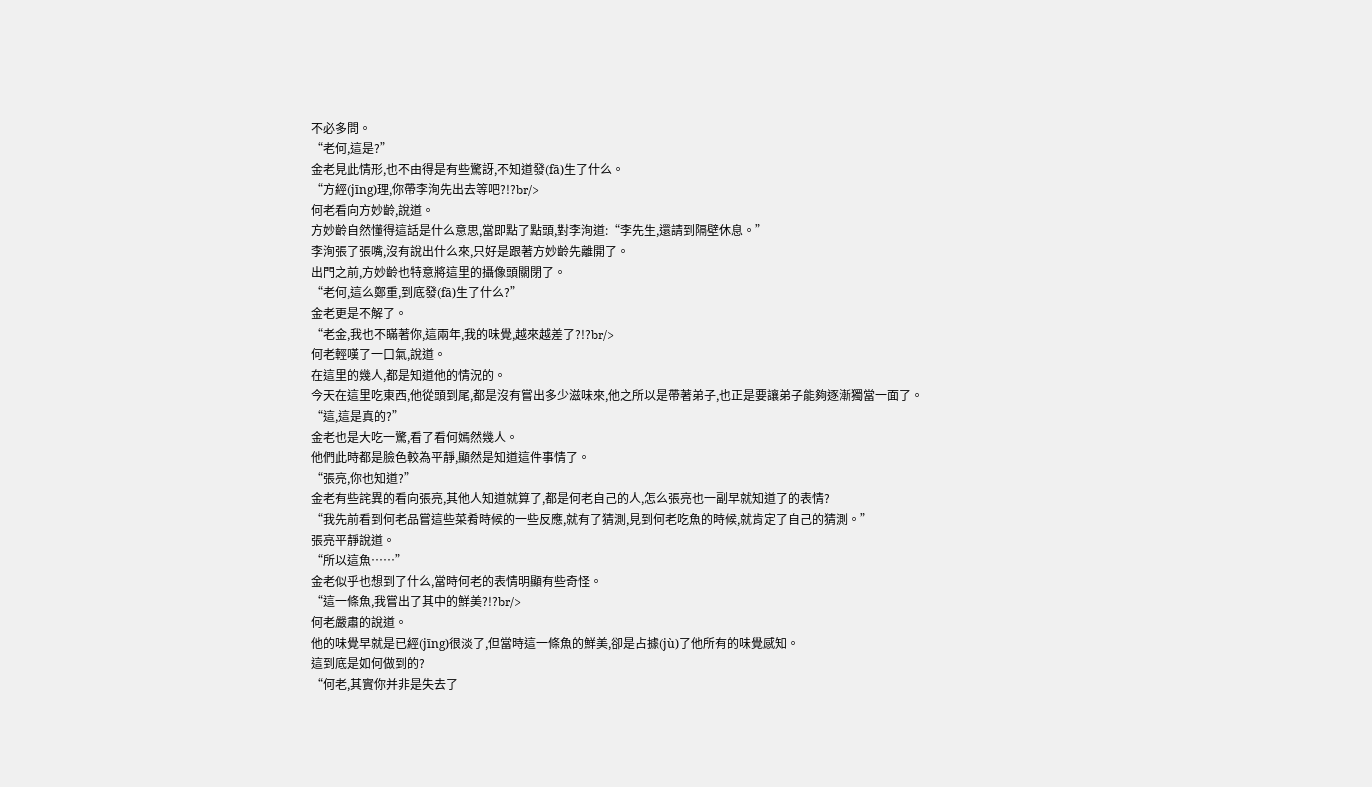不必多問。
“老何,這是?”
金老見此情形,也不由得是有些驚訝,不知道發(fā)生了什么。
“方經(jīng)理,你帶李洵先出去等吧?!?br/>
何老看向方妙齡,說道。
方妙齡自然懂得這話是什么意思,當即點了點頭,對李洵道:“李先生,還請到隔壁休息。”
李洵張了張嘴,沒有說出什么來,只好是跟著方妙齡先離開了。
出門之前,方妙齡也特意將這里的攝像頭關閉了。
“老何,這么鄭重,到底發(fā)生了什么?”
金老更是不解了。
“老金,我也不瞞著你,這兩年,我的味覺,越來越差了?!?br/>
何老輕嘆了一口氣,說道。
在這里的幾人,都是知道他的情況的。
今天在這里吃東西,他從頭到尾,都是沒有嘗出多少滋味來,他之所以是帶著弟子,也正是要讓弟子能夠逐漸獨當一面了。
“這,這是真的?”
金老也是大吃一驚,看了看何嫣然幾人。
他們此時都是臉色較為平靜,顯然是知道這件事情了。
“張亮,你也知道?”
金老有些詫異的看向張亮,其他人知道就算了,都是何老自己的人,怎么張亮也一副早就知道了的表情?
“我先前看到何老品嘗這些菜肴時候的一些反應,就有了猜測,見到何老吃魚的時候,就肯定了自己的猜測。”
張亮平靜說道。
“所以這魚……”
金老似乎也想到了什么,當時何老的表情明顯有些奇怪。
“這一條魚,我嘗出了其中的鮮美?!?br/>
何老嚴肅的說道。
他的味覺早就是已經(jīng)很淡了,但當時這一條魚的鮮美,卻是占據(jù)了他所有的味覺感知。
這到底是如何做到的?
“何老,其實你并非是失去了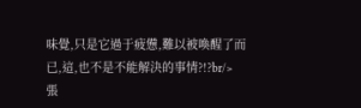味覺,只是它過于疲憊,難以被喚醒了而已,這,也不是不能解決的事情?!?br/>
張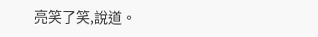亮笑了笑,說道。